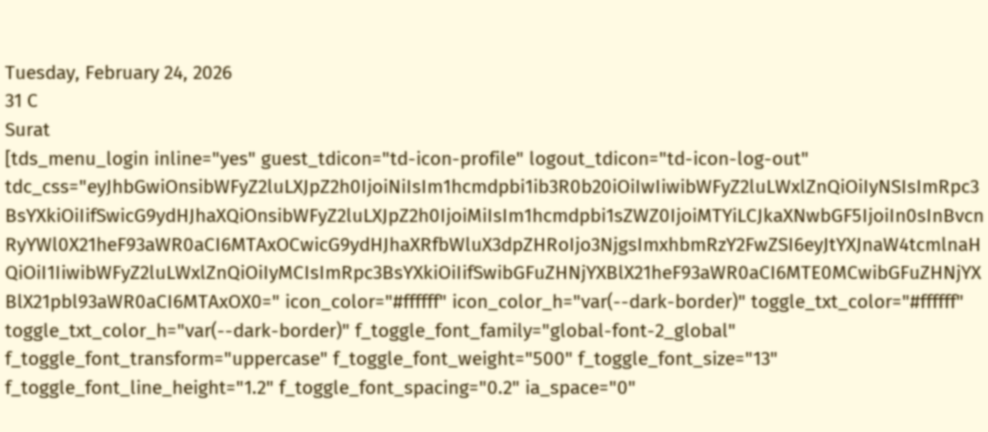Tuesday, February 24, 2026
31 C
Surat
[tds_menu_login inline="yes" guest_tdicon="td-icon-profile" logout_tdicon="td-icon-log-out" tdc_css="eyJhbGwiOnsibWFyZ2luLXJpZ2h0IjoiNiIsIm1hcmdpbi1ib3R0b20iOiIwIiwibWFyZ2luLWxlZnQiOiIyNSIsImRpc3BsYXkiOiIifSwicG9ydHJhaXQiOnsibWFyZ2luLXJpZ2h0IjoiMiIsIm1hcmdpbi1sZWZ0IjoiMTYiLCJkaXNwbGF5IjoiIn0sInBvcnRyYWl0X21heF93aWR0aCI6MTAxOCwicG9ydHJhaXRfbWluX3dpZHRoIjo3NjgsImxhbmRzY2FwZSI6eyJtYXJnaW4tcmlnaHQiOiI1IiwibWFyZ2luLWxlZnQiOiIyMCIsImRpc3BsYXkiOiIifSwibGFuZHNjYXBlX21heF93aWR0aCI6MTE0MCwibGFuZHNjYXBlX21pbl93aWR0aCI6MTAxOX0=" icon_color="#ffffff" icon_color_h="var(--dark-border)" toggle_txt_color="#ffffff" toggle_txt_color_h="var(--dark-border)" f_toggle_font_family="global-font-2_global" f_toggle_font_transform="uppercase" f_toggle_font_weight="500" f_toggle_font_size="13" f_toggle_font_line_height="1.2" f_toggle_font_spacing="0.2" ia_space="0"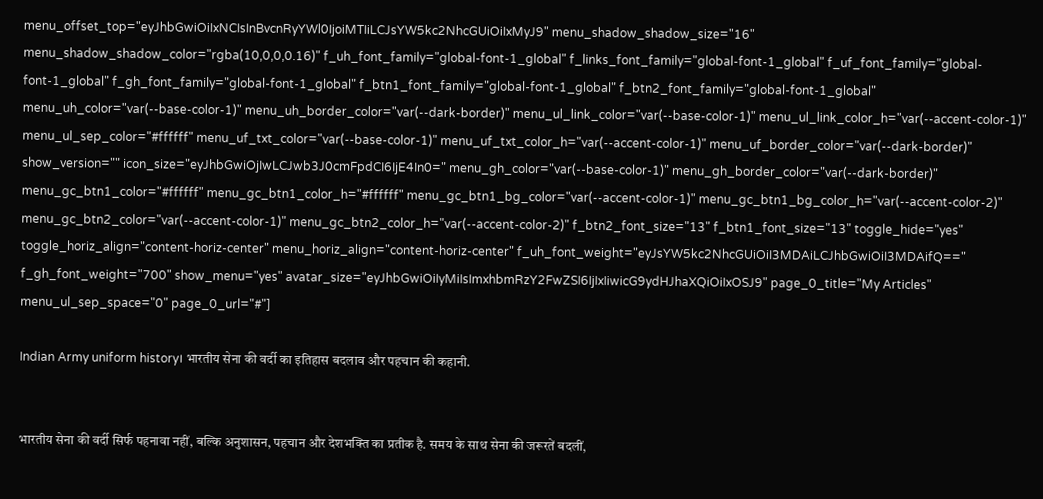menu_offset_top="eyJhbGwiOiIxNCIsInBvcnRyYWl0IjoiMTIiLCJsYW5kc2NhcGUiOiIxMyJ9" menu_shadow_shadow_size="16" menu_shadow_shadow_color="rgba(10,0,0,0.16)" f_uh_font_family="global-font-1_global" f_links_font_family="global-font-1_global" f_uf_font_family="global-font-1_global" f_gh_font_family="global-font-1_global" f_btn1_font_family="global-font-1_global" f_btn2_font_family="global-font-1_global" menu_uh_color="var(--base-color-1)" menu_uh_border_color="var(--dark-border)" menu_ul_link_color="var(--base-color-1)" menu_ul_link_color_h="var(--accent-color-1)" menu_ul_sep_color="#ffffff" menu_uf_txt_color="var(--base-color-1)" menu_uf_txt_color_h="var(--accent-color-1)" menu_uf_border_color="var(--dark-border)" show_version="" icon_size="eyJhbGwiOjIwLCJwb3J0cmFpdCI6IjE4In0=" menu_gh_color="var(--base-color-1)" menu_gh_border_color="var(--dark-border)" menu_gc_btn1_color="#ffffff" menu_gc_btn1_color_h="#ffffff" menu_gc_btn1_bg_color="var(--accent-color-1)" menu_gc_btn1_bg_color_h="var(--accent-color-2)" menu_gc_btn2_color="var(--accent-color-1)" menu_gc_btn2_color_h="var(--accent-color-2)" f_btn2_font_size="13" f_btn1_font_size="13" toggle_hide="yes" toggle_horiz_align="content-horiz-center" menu_horiz_align="content-horiz-center" f_uh_font_weight="eyJsYW5kc2NhcGUiOiI3MDAiLCJhbGwiOiI3MDAifQ==" f_gh_font_weight="700" show_menu="yes" avatar_size="eyJhbGwiOiIyMiIsImxhbmRzY2FwZSI6IjIxIiwicG9ydHJhaXQiOiIxOSJ9" page_0_title="My Articles" menu_ul_sep_space="0" page_0_url="#"]

Indian Army uniform history। भारतीय सेना की वर्दी का इतिहास बदलाव और पहचान की कहानी.


भारतीय सेना की वर्दी सिर्फ पहनावा नहीं, बल्कि अनुशासन, पहचान और देशभक्ति का प्रतीक है. समय के साथ सेना की जरूरतें बदलीं,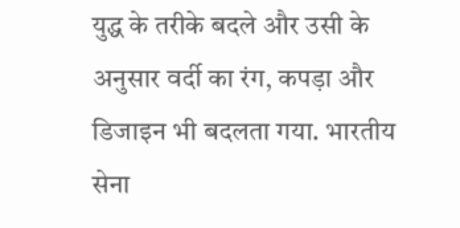युद्ध के तरीके बदले और उसी के अनुसार वर्दी का रंग, कपड़ा और डिजाइन भी बदलता गया. भारतीय सेना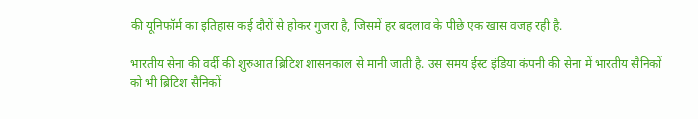की यूनिफॉर्म का इतिहास कई दौरों से होकर गुजरा है, जिसमें हर बदलाव के पीछे एक खास वजह रही है.

भारतीय सेना की वर्दी की शुरुआत ब्रिटिश शासनकाल से मानी जाती है. उस समय ईस्ट इंडिया कंपनी की सेना में भारतीय सैनिकों को भी ब्रिटिश सैनिकों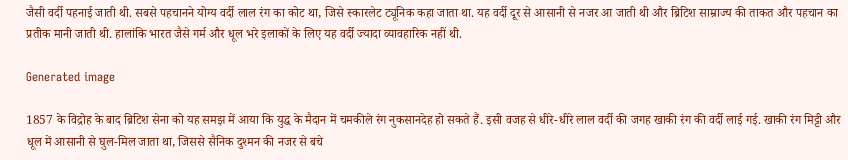जैसी वर्दी पहनाई जाती थी. सबसे पहचानने योग्य वर्दी लाल रंग का कोट था, जिसे स्कारलेट ट्यूनिक कहा जाता था. यह वर्दी दूर से आसानी से नजर आ जाती थी और ब्रिटिश साम्राज्य की ताकत और पहचान का प्रतीक मानी जाती थी. हालांकि भारत जैसे गर्म और धूल भरे इलाकों के लिए यह वर्दी ज्यादा व्यावहारिक नहीं थी.

Generated image

1857 के विद्रोह के बाद ब्रिटिश सेना को यह समझ में आया कि युद्ध के मैदान में चमकीले रंग नुकसानदेह हो सकते हैं. इसी वजह से धीरे-धीरे लाल वर्दी की जगह खाकी रंग की वर्दी लाई गई. खाकी रंग मिट्टी और धूल में आसानी से घुल-मिल जाता था, जिससे सैनिक दुश्मन की नजर से बचे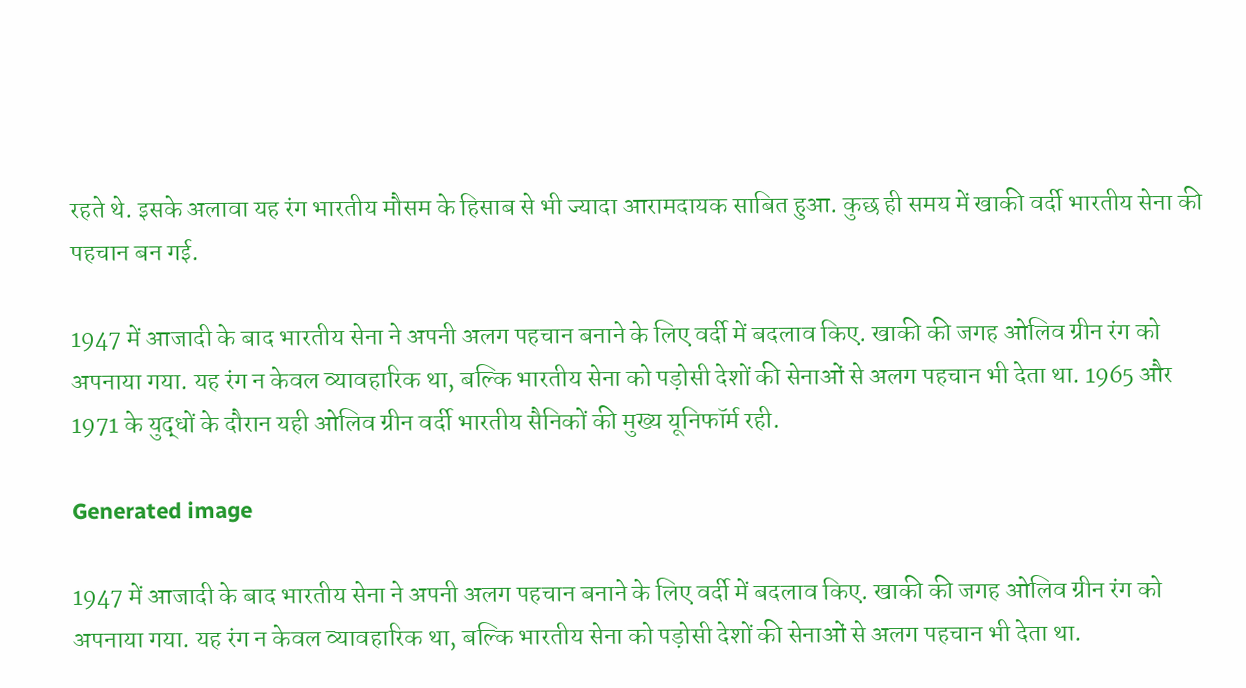रहते थे. इसके अलावा यह रंग भारतीय मौसम के हिसाब से भी ज्यादा आरामदायक साबित हुआ. कुछ ही समय में खाकी वर्दी भारतीय सेना की पहचान बन गई.

1947 में आजादी के बाद भारतीय सेना ने अपनी अलग पहचान बनाने के लिए वर्दी में बदलाव किए. खाकी की जगह ओलिव ग्रीन रंग को अपनाया गया. यह रंग न केवल व्यावहारिक था, बल्कि भारतीय सेना को पड़ोसी देशों की सेनाओं से अलग पहचान भी देता था. 1965 और 1971 के युद्धों के दौरान यही ओलिव ग्रीन वर्दी भारतीय सैनिकों की मुख्य यूनिफॉर्म रही.

Generated image

1947 में आजादी के बाद भारतीय सेना ने अपनी अलग पहचान बनाने के लिए वर्दी में बदलाव किए. खाकी की जगह ओलिव ग्रीन रंग को अपनाया गया. यह रंग न केवल व्यावहारिक था, बल्कि भारतीय सेना को पड़ोसी देशों की सेनाओं से अलग पहचान भी देता था.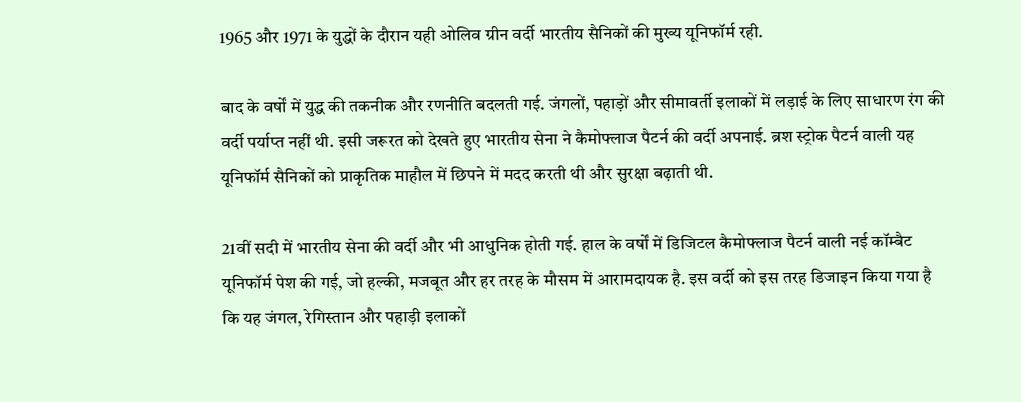1965 और 1971 के युद्धों के दौरान यही ओलिव ग्रीन वर्दी भारतीय सैनिकों की मुख्य यूनिफॉर्म रही.

बाद के वर्षों में युद्ध की तकनीक और रणनीति बदलती गई. जंगलों, पहाड़ों और सीमावर्ती इलाकों में लड़ाई के लिए साधारण रंग की वर्दी पर्याप्त नहीं थी. इसी जरूरत को देखते हुए भारतीय सेना ने कैमोफ्लाज पैटर्न की वर्दी अपनाई. ब्रश स्ट्रोक पैटर्न वाली यह यूनिफॉर्म सैनिकों को प्राकृतिक माहौल में छिपने में मदद करती थी और सुरक्षा बढ़ाती थी.

21वीं सदी में भारतीय सेना की वर्दी और भी आधुनिक होती गई. हाल के वर्षों में डिजिटल कैमोफ्लाज पैटर्न वाली नई कॉम्बैट यूनिफॉर्म पेश की गई, जो हल्की, मजबूत और हर तरह के मौसम में आरामदायक है. इस वर्दी को इस तरह डिजाइन किया गया है कि यह जंगल, रेगिस्तान और पहाड़ी इलाकों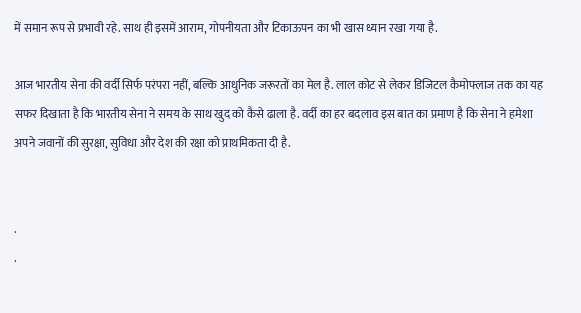में समान रूप से प्रभावी रहे. साथ ही इसमें आराम, गोपनीयता और टिकाऊपन का भी खास ध्यान रखा गया है.

आज भारतीय सेना की वर्दी सिर्फ परंपरा नहीं, बल्कि आधुनिक जरूरतों का मेल है. लाल कोट से लेकर डिजिटल कैमोफ्लाज तक का यह सफर दिखाता है कि भारतीय सेना ने समय के साथ खुद को कैसे ढाला है. वर्दी का हर बदलाव इस बात का प्रमाण है कि सेना ने हमेशा अपने जवानों की सुरक्षा, सुविधा और देश की रक्षा को प्राथमिकता दी है.


.
.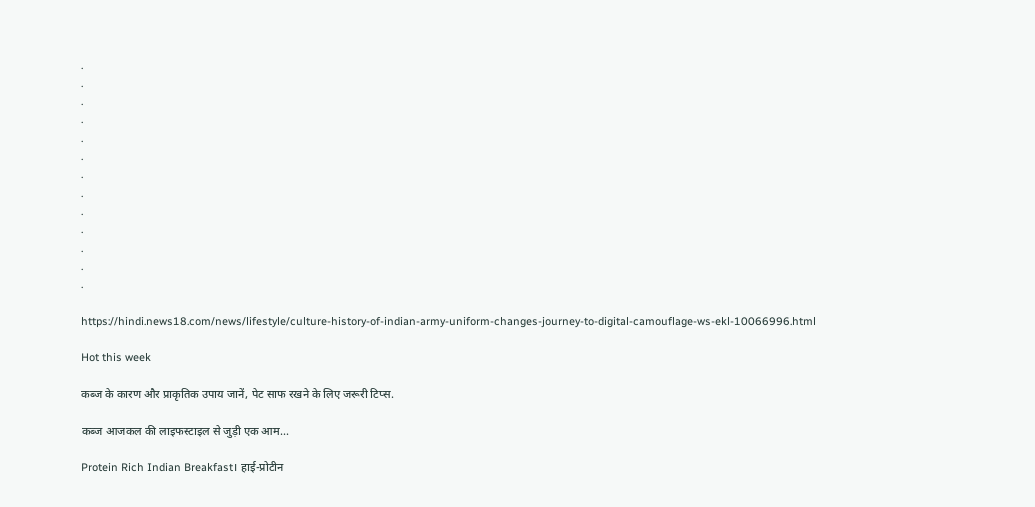.
.
.
.
.
.
.
.
.
.
.
.
.

https://hindi.news18.com/news/lifestyle/culture-history-of-indian-army-uniform-changes-journey-to-digital-camouflage-ws-ekl-10066996.html

Hot this week

कब्ज के कारण और प्राकृतिक उपाय जानें, पेट साफ रखने के लिए जरूरी टिप्स.

कब्ज आजकल की लाइफस्टाइल से जुड़ी एक आम...

Protein Rich Indian Breakfast। हाई-प्रोटीन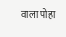वाला पोहा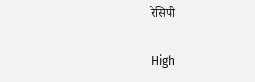रेसिपी

High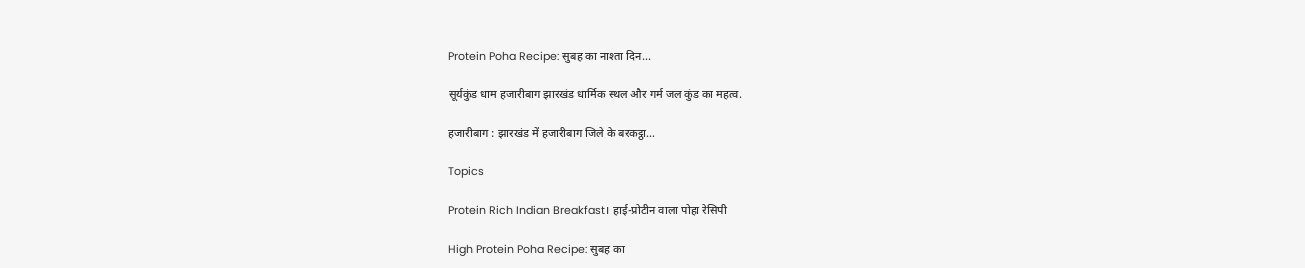Protein Poha Recipe: सुबह का नाश्ता दिन...

सूर्यकुंड धाम हजारीबाग झारखंड धार्मिक स्थल और गर्म जल कुंड का महत्व.

हजारीबाग : झारखंड में हजारीबाग जिले के बरकट्ठा...

Topics

Protein Rich Indian Breakfast। हाई-प्रोटीन वाला पोहा रेसिपी

High Protein Poha Recipe: सुबह का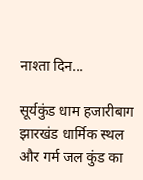नाश्ता दिन...

सूर्यकुंड धाम हजारीबाग झारखंड धार्मिक स्थल और गर्म जल कुंड का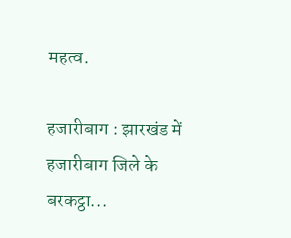महत्व.

हजारीबाग : झारखंड में हजारीबाग जिले के बरकट्ठा...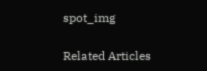spot_img

Related Articles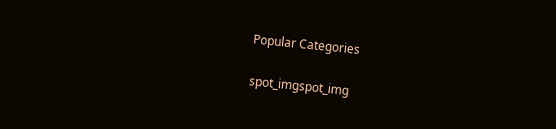Popular Categories

spot_imgspot_img